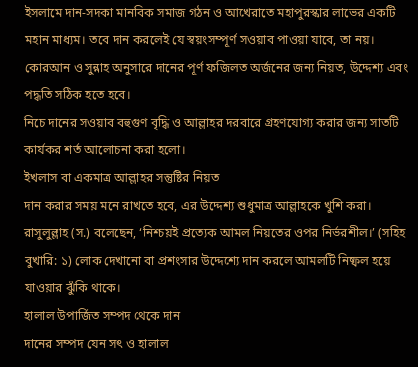ইসলামে দান-সদকা মানবিক সমাজ গঠন ও আখেরাতে মহাপুরস্কার লাভের একটি মহান মাধ্যম। তবে দান করলেই যে স্বয়ংসম্পূর্ণ সওয়াব পাওয়া যাবে, তা নয়। কোরআন ও সুন্নাহ অনুসারে দানের পূর্ণ ফজিলত অর্জনের জন্য নিয়ত, উদ্দেশ্য এবং পদ্ধতি সঠিক হতে হবে।
নিচে দানের সওয়াব বহুগুণ বৃদ্ধি ও আল্লাহর দরবারে গ্রহণযোগ্য করার জন্য সাতটি কার্যকর শর্ত আলোচনা করা হলো।
ইখলাস বা একমাত্র আল্লাহর সন্তুষ্টির নিয়ত
দান করার সময় মনে রাখতে হবে, এর উদ্দেশ্য শুধুমাত্র আল্লাহকে খুশি করা। রাসুলুল্লাহ (স.) বলেছেন, ‘নিশ্চয়ই প্রত্যেক আমল নিয়তের ওপর নির্ভরশীল।’ (সহিহ বুখারি: ১) লোক দেখানো বা প্রশংসার উদ্দেশ্যে দান করলে আমলটি নিষ্ফল হয়ে যাওয়ার ঝুঁকি থাকে।
হালাল উপার্জিত সম্পদ থেকে দান
দানের সম্পদ যেন সৎ ও হালাল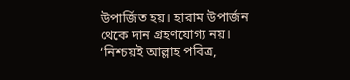উপার্জিত হয়। হারাম উপার্জন থেকে দান গ্রহণযোগ্য নয়। ‘নিশ্চয়ই আল্লাহ পবিত্র,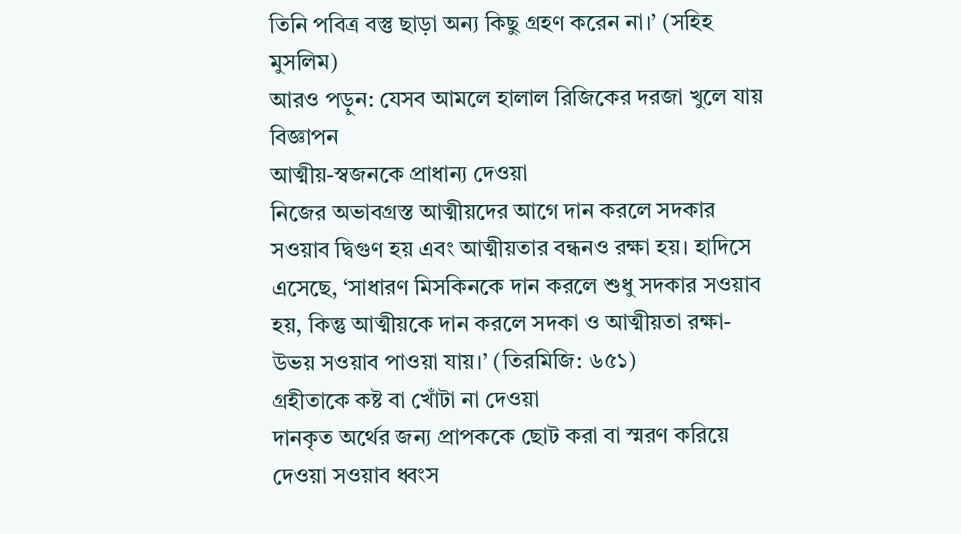তিনি পবিত্র বস্তু ছাড়া অন্য কিছু গ্রহণ করেন না।’ (সহিহ মুসলিম)
আরও পড়ুন: যেসব আমলে হালাল রিজিকের দরজা খুলে যায়
বিজ্ঞাপন
আত্মীয়-স্বজনকে প্রাধান্য দেওয়া
নিজের অভাবগ্রস্ত আত্মীয়দের আগে দান করলে সদকার সওয়াব দ্বিগুণ হয় এবং আত্মীয়তার বন্ধনও রক্ষা হয়। হাদিসে এসেছে, ‘সাধারণ মিসকিনকে দান করলে শুধু সদকার সওয়াব হয়, কিন্তু আত্মীয়কে দান করলে সদকা ও আত্মীয়তা রক্ষা- উভয় সওয়াব পাওয়া যায়।’ (তিরমিজি: ৬৫১)
গ্রহীতাকে কষ্ট বা খোঁটা না দেওয়া
দানকৃত অর্থের জন্য প্রাপককে ছোট করা বা স্মরণ করিয়ে দেওয়া সওয়াব ধ্বংস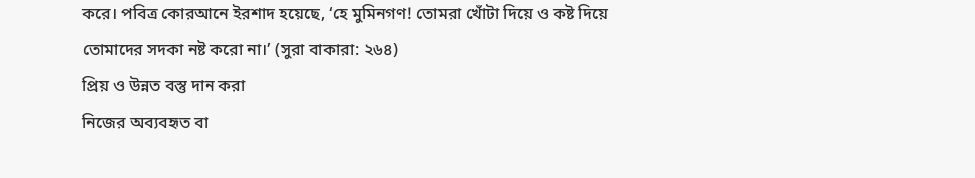করে। পবিত্র কোরআনে ইরশাদ হয়েছে, ‘হে মুমিনগণ! তোমরা খোঁটা দিয়ে ও কষ্ট দিয়ে তোমাদের সদকা নষ্ট করো না।’ (সুরা বাকারা: ২৬৪)
প্রিয় ও উন্নত বস্তু দান করা
নিজের অব্যবহৃত বা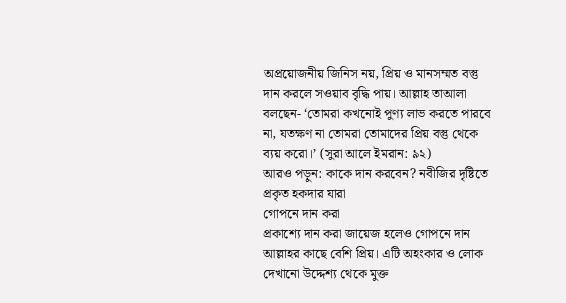অপ্রয়োজনীয় জিনিস নয়, প্রিয় ও মানসম্মত বস্তু দান করলে সওয়াব বৃদ্ধি পায়। আল্লাহ তাআলা বলছেন- ‘তোমরা কখনোই পুণ্য লাভ করতে পারবে না, যতক্ষণ না তোমরা তোমাদের প্রিয় বস্তু থেকে ব্যয় করো।’ (সুরা আলে ইমরান: ৯২)
আরও পড়ুন: কাকে দান করবেন? নবীজির দৃষ্টিতে প্রকৃত হকদার যারা
গোপনে দান করা
প্রকাশ্যে দান করা জায়েজ হলেও গোপনে দান আল্লাহর কাছে বেশি প্রিয়। এটি অহংকার ও লোক দেখানো উদ্দেশ্য থেকে মুক্ত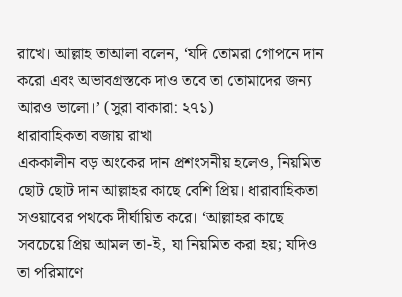রাখে। আল্লাহ তাআলা বলেন, ‘যদি তোমরা গোপনে দান করো এবং অভাবগ্রস্তকে দাও তবে তা তোমাদের জন্য আরও ভালো।’ (সুরা বাকারা: ২৭১)
ধারাবাহিকতা বজায় রাখা
এককালীন বড় অংকের দান প্রশংসনীয় হলেও, নিয়মিত ছোট ছোট দান আল্লাহর কাছে বেশি প্রিয়। ধারাবাহিকতা সওয়াবের পথকে দীর্ঘায়িত করে। ‘আল্লাহর কাছে সবচেয়ে প্রিয় আমল তা-ই, যা নিয়মিত করা হয়; যদিও তা পরিমাণে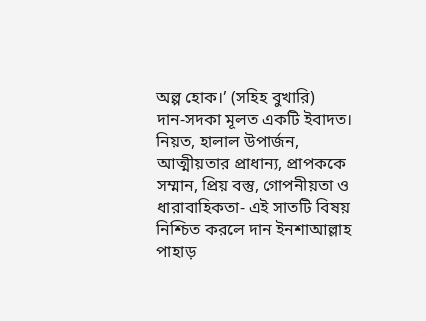অল্প হোক।’ (সহিহ বুখারি)
দান-সদকা মূলত একটি ইবাদত। নিয়ত, হালাল উপার্জন, আত্মীয়তার প্রাধান্য, প্রাপককে সম্মান, প্রিয় বস্তু, গোপনীয়তা ও ধারাবাহিকতা- এই সাতটি বিষয় নিশ্চিত করলে দান ইনশাআল্লাহ পাহাড়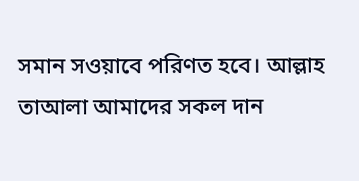সমান সওয়াবে পরিণত হবে। আল্লাহ তাআলা আমাদের সকল দান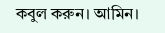কবুল করুন। আমিন।